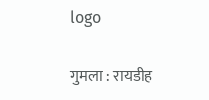logo

गुमला : रायडीह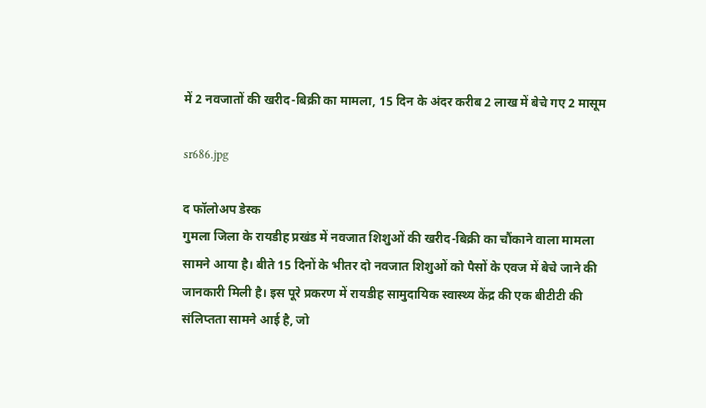में 2 नवजातों की खरीद-बिक्री का मामला, 15 दिन के अंदर करीब 2 लाख में बेचे गए 2 मासूम

sr686.jpg

द फॉलोअप डेस्क
गुमला जिला के रायडीह प्रखंड में नवजात शिशुओं की खरीद-बिक्री का चौंकाने वाला मामला सामने आया है। बीते 15 दिनों के भीतर दो नवजात शिशुओं को पैसों के एवज में बेचे जाने की जानकारी मिली है। इस पूरे प्रकरण में रायडीह सामुदायिक स्वास्थ्य केंद्र की एक बीटीटी की संलिप्तता सामने आई है, जो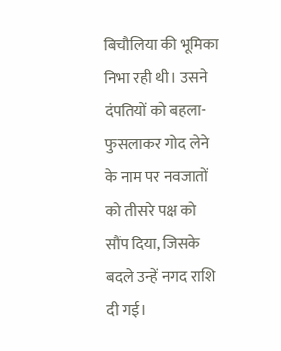बिचौलिया की भूमिका निभा रही थी। उसने दंपतियों को बहला-फुसलाकर गोद लेने के नाम पर नवजातों को तीसरे पक्ष को सौंप दिया, जिसके बदले उन्हें नगद राशि दी गई।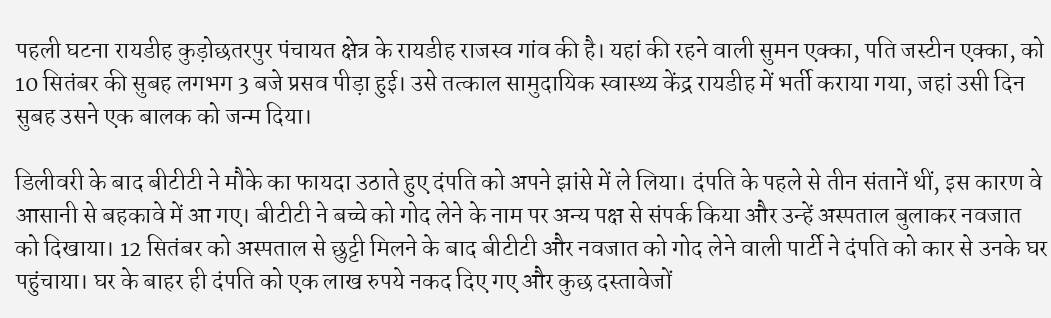पहली घटना रायडीह कुड़ोछतरपुर पंचायत क्षेत्र के रायडीह राजस्व गांव की है। यहां की रहने वाली सुमन एक्का, पति जस्टीन एक्का, को 10 सितंबर की सुबह लगभग 3 बजे प्रसव पीड़ा हुई। उसे तत्काल सामुदायिक स्वास्थ्य केंद्र रायडीह में भर्ती कराया गया, जहां उसी दिन सुबह उसने एक बालक को जन्म दिया।

डिलीवरी के बाद बीटीटी ने मौके का फायदा उठाते हुए दंपति को अपने झांसे में ले लिया। दंपति के पहले से तीन संतानें थीं, इस कारण वे आसानी से बहकावे में आ गए। बीटीटी ने बच्चे को गोद लेने के नाम पर अन्य पक्ष से संपर्क किया और उन्हें अस्पताल बुलाकर नवजात को दिखाया। 12 सितंबर को अस्पताल से छुट्टी मिलने के बाद बीटीटी और नवजात को गोद लेने वाली पार्टी ने दंपति को कार से उनके घर पहुंचाया। घर के बाहर ही दंपति को एक लाख रुपये नकद दिए गए और कुछ दस्तावेजों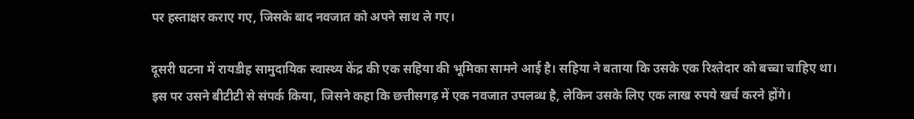पर हस्ताक्षर कराए गए, जिसके बाद नवजात को अपने साथ ले गए।

दूसरी घटना में रायडीह सामुदायिक स्वास्थ्य केंद्र की एक सहिया की भूमिका सामने आई है। सहिया ने बताया कि उसके एक रिश्तेदार को बच्चा चाहिए था। इस पर उसने बीटीटी से संपर्क किया, जिसने कहा कि छत्तीसगढ़ में एक नवजात उपलब्ध है, लेकिन उसके लिए एक लाख रुपये खर्च करने होंगे।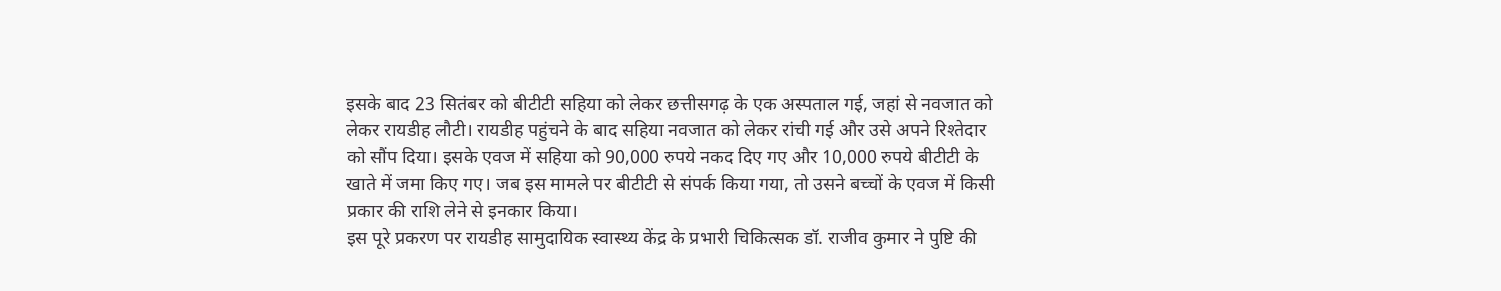इसके बाद 23 सितंबर को बीटीटी सहिया को लेकर छत्तीसगढ़ के एक अस्पताल गई, जहां से नवजात को लेकर रायडीह लौटी। रायडीह पहुंचने के बाद सहिया नवजात को लेकर रांची गई और उसे अपने रिश्तेदार को सौंप दिया। इसके एवज में सहिया को 90,000 रुपये नकद दिए गए और 10,000 रुपये बीटीटी के खाते में जमा किए गए। जब इस मामले पर बीटीटी से संपर्क किया गया, तो उसने बच्चों के एवज में किसी प्रकार की राशि लेने से इनकार किया।
इस पूरे प्रकरण पर रायडीह सामुदायिक स्वास्थ्य केंद्र के प्रभारी चिकित्सक डॉ. राजीव कुमार ने पुष्टि की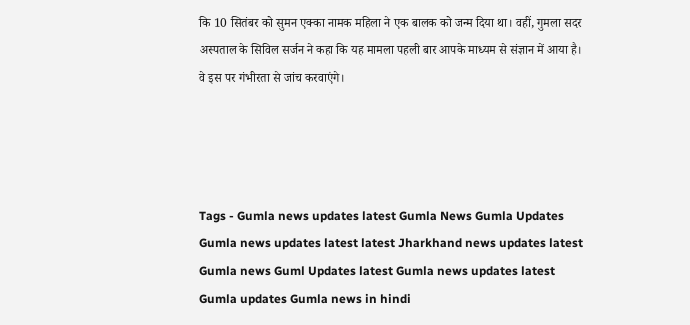कि 10 सितंबर को सुमन एक्का नामक महिला ने एक बालक को जन्म दिया था। वहीं, गुमला सदर अस्पताल के सिविल सर्जन ने कहा कि यह मामला पहली बार आपके माध्यम से संज्ञान में आया है। वे इस पर गंभीरता से जांच करवाएंगे।




Tags - Gumla news updates latest Gumla News Gumla Updates Gumla news updates latest latest Jharkhand news updates latest Gumla news Guml Updates latest Gumla news updates latest Gumla updates Gumla news in hindi